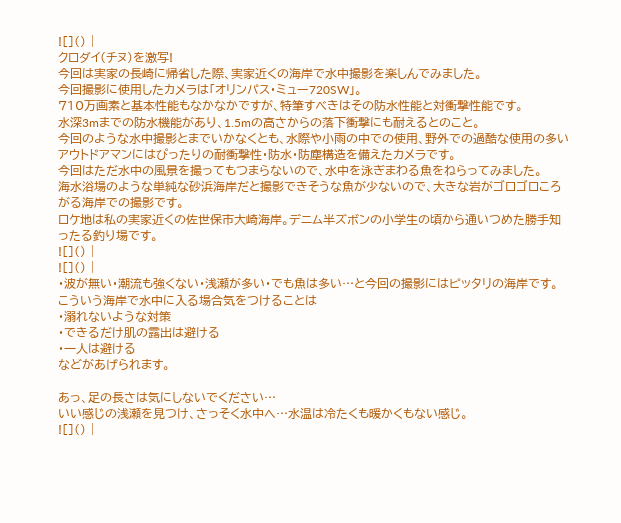![]() |
クロダイ(チヌ)を激写!
今回は実家の長崎に帰省した際、実家近くの海岸で水中撮影を楽しんでみました。
今回撮影に使用したカメラは「オリンパス・ミュー720SW」。
710万画素と基本性能もなかなかですが、特筆すべきはその防水性能と対衝撃性能です。
水深3mまでの防水機能があり、1.5mの高さからの落下衝撃にも耐えるとのこと。
今回のような水中撮影とまでいかなくとも、水際や小雨の中での使用、野外での過酷な使用の多いアウトドアマンにはぴったりの耐衝撃性・防水・防塵構造を備えたカメラです。
今回はただ水中の風景を撮ってもつまらないので、水中を泳ぎまわる魚をねらってみました。
海水浴場のような単純な砂浜海岸だと撮影できそうな魚が少ないので、大きな岩がゴロゴロころがる海岸での撮影です。
ロケ地は私の実家近くの佐世保市大崎海岸。デニム半ズボンの小学生の頃から通いつめた勝手知ったる釣り場です。
![]() |
![]() |
・波が無い・潮流も強くない・浅瀬が多い・でも魚は多い…と今回の撮影にはピッタリの海岸です。
こういう海岸で水中に入る場合気をつけることは
・溺れないような対策
・できるだけ肌の露出は避ける
・一人は避ける
などがあげられます。

あっ、足の長さは気にしないでください…
いい感じの浅瀬を見つけ、さっそく水中へ…水温は冷たくも暖かくもない感じ。
![]() |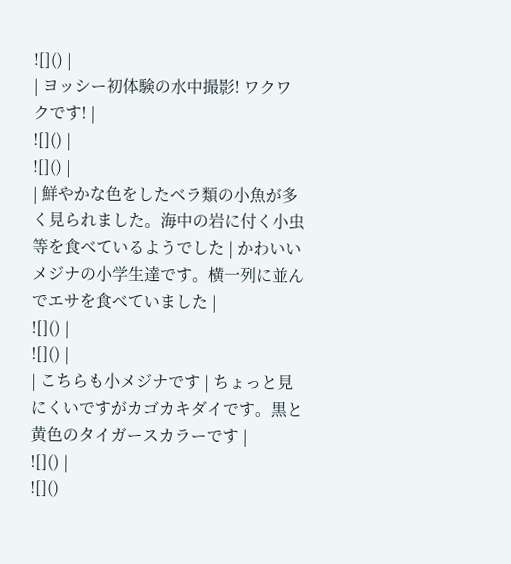![]() |
| ヨッシー初体験の水中撮影! ワクワクです! |
![]() |
![]() |
| 鮮やかな色をしたベラ類の小魚が多く見られました。海中の岩に付く小虫等を食べているようでした | かわいいメジナの小学生達です。横一列に並んでエサを食べていました |
![]() |
![]() |
| こちらも小メジナです | ちょっと見にくいですがカゴカキダイです。黒と黄色のタイガースカラーです |
![]() |
![]()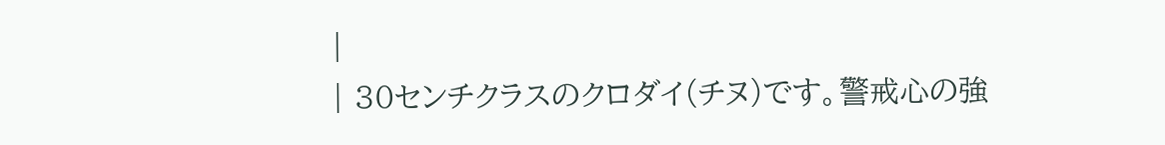|
| 30センチクラスのクロダイ(チヌ)です。警戒心の強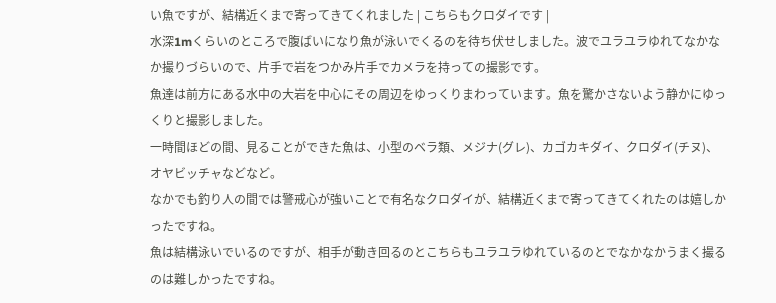い魚ですが、結構近くまで寄ってきてくれました | こちらもクロダイです |
水深1mくらいのところで腹ばいになり魚が泳いでくるのを待ち伏せしました。波でユラユラゆれてなかなか撮りづらいので、片手で岩をつかみ片手でカメラを持っての撮影です。
魚達は前方にある水中の大岩を中心にその周辺をゆっくりまわっています。魚を驚かさないよう静かにゆっくりと撮影しました。
一時間ほどの間、見ることができた魚は、小型のベラ類、メジナ(グレ)、カゴカキダイ、クロダイ(チヌ)、オヤビッチャなどなど。
なかでも釣り人の間では警戒心が強いことで有名なクロダイが、結構近くまで寄ってきてくれたのは嬉しかったですね。
魚は結構泳いでいるのですが、相手が動き回るのとこちらもユラユラゆれているのとでなかなかうまく撮るのは難しかったですね。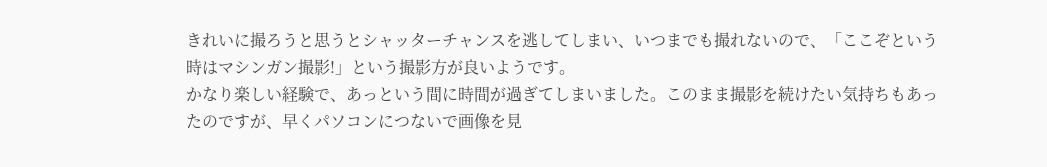きれいに撮ろうと思うとシャッターチャンスを逃してしまい、いつまでも撮れないので、「ここぞという時はマシンガン撮影!」という撮影方が良いようです。
かなり楽しい経験で、あっという間に時間が過ぎてしまいました。このまま撮影を続けたい気持ちもあったのですが、早くパソコンにつないで画像を見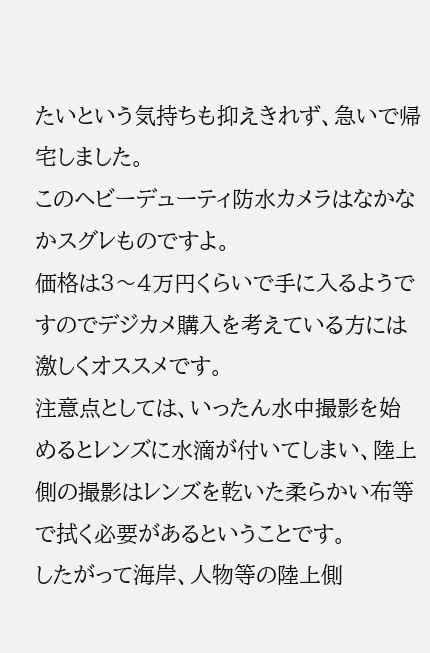たいという気持ちも抑えきれず、急いで帰宅しました。
このヘビーデューティ防水カメラはなかなかスグレものですよ。
価格は3〜4万円くらいで手に入るようですのでデジカメ購入を考えている方には激しくオススメです。
注意点としては、いったん水中撮影を始めるとレンズに水滴が付いてしまい、陸上側の撮影はレンズを乾いた柔らかい布等で拭く必要があるということです。
したがって海岸、人物等の陸上側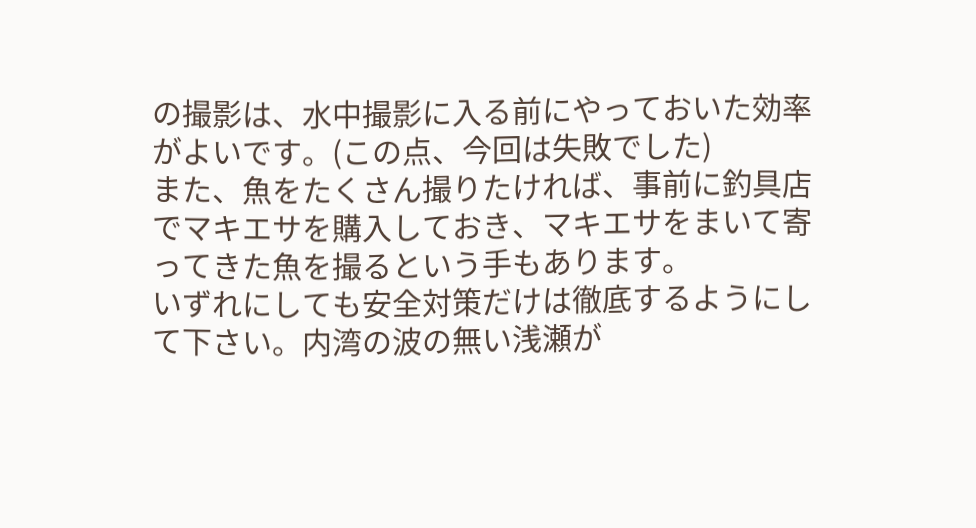の撮影は、水中撮影に入る前にやっておいた効率がよいです。(この点、今回は失敗でした)
また、魚をたくさん撮りたければ、事前に釣具店でマキエサを購入しておき、マキエサをまいて寄ってきた魚を撮るという手もあります。
いずれにしても安全対策だけは徹底するようにして下さい。内湾の波の無い浅瀬が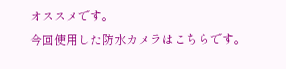オススメです。
今回使用した防水カメラはこちらです。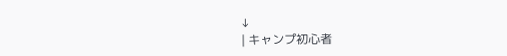↓
| キャンプ初心者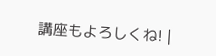講座もよろしくね! |